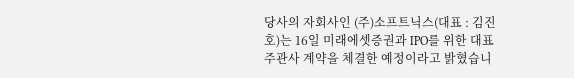당사의 자회사인 (주)소프트닉스(대표 : 김진호)는 16일 미래에셋증권과 IPO를 위한 대표주관사 계약을 체결한 예정이라고 밝혔습니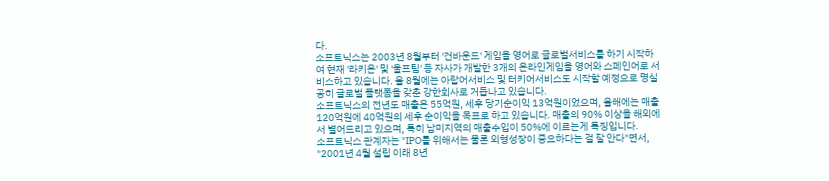다.
소프트닉스는 2003년 8월부터 '건바운드' 게임을 영어로 글로벌서비스를 하기 시작하여 현재 '라키온' 및 '울프팀' 등 자사가 개발한 3개의 온라인게임을 영어와 스페인어로 서비스하고 있습니다. 올 8월에는 아랍어서비스 및 터키어서비스도 시작할 예정으로 명실공히 글로벌 플랫폼을 갖춘 강한회사로 거듭나고 있습니다.
소프트닉스의 전년도 매출은 55억원, 세후 당기순이익 13억원이었으며, 올해에는 매출 120억원에 40억원의 세후 순이익을 목표로 하고 있습니다. 매출의 90% 이상을 해외에서 별어드리고 있으며, 특히 남미지역의 매출수입이 50%에 이르는게 특징입니다.
소프트닉스 관계자는 "IPO를 위해서는 물론 외형성장이 중요하다는 걸 잘 안다"면서, "2001년 4월 설립 이래 8년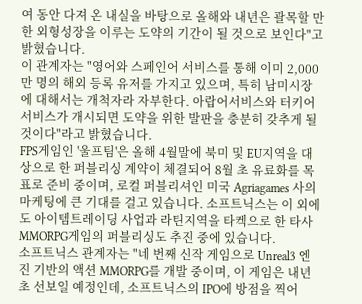여 동안 다져 온 내실을 바탕으로 올해와 내년은 괄목할 만한 외형성장을 이루는 도약의 기간이 될 것으로 보인다"고 밝혔습니다.
이 관계자는 "영어와 스페인어 서비스를 통해 이미 2,000만 명의 해외 등록 유저를 가지고 있으며, 특히 남미시장에 대해서는 개척자라 자부한다. 아랍어서비스와 터키어서비스가 개시되면 도약을 위한 발판을 충분히 갖추게 될 것이다"라고 밝혔습니다.
FPS게임인 '울프팀'은 올해 4월말에 북미 및 EU지역을 대상으로 한 퍼블리싱 계약이 체결되어 8월 초 유료화를 목표로 준비 중이며, 로컬 퍼블리셔인 미국 Agriagames 사의 마케팅에 큰 기대를 걸고 있습니다. 소프트닉스는 이 외에도 아이템트레이딩 사업과 라틴지역을 타켁으로 한 타사 MMORPG게임의 퍼블리싱도 추진 중에 있습니다.
소프트닉스 관계자는 "네 번째 신작 게임으로 Unreal3 엔진 기반의 액션 MMORPG를 개발 중이며, 이 게임은 내년초 선보일 예정인데, 소프트닉스의 IPO에 방점을 찍어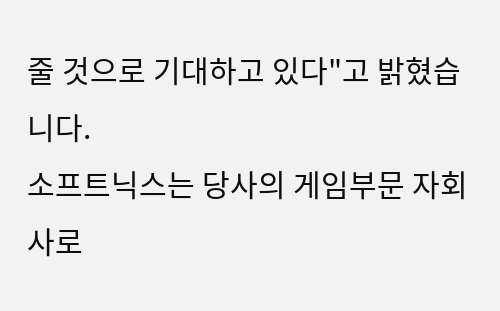줄 것으로 기대하고 있다"고 밝혔습니다.
소프트닉스는 당사의 게임부문 자회사로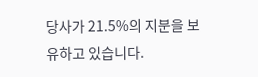당사가 21.5%의 지분을 보유하고 있습니다.